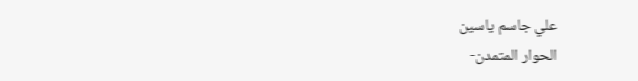علي جاسم ياسين
الحوار المتمدن-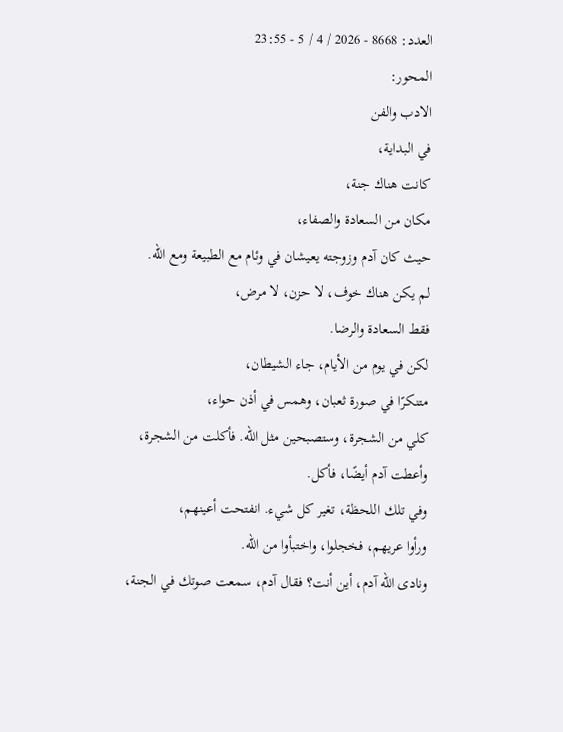العدد: 8668 - 2026 / 4 / 5 - 23:55
المحور:
الادب والفن
في البداية،
كانت هناك جنة،
مكان من السعادة والصفاء،
حيث كان آدم وزوجته يعيشان في وئام مع الطبيعة ومع الله.
لم يكن هناك خوف، لا حزن، لا مرض،
فقط السعادة والرضا.
لكن في يوم من الأيام، جاء الشيطان،
متنكرًا في صورة ثعبان، وهمس في أذن حواء،
كلي من الشجرة، وستصبحين مثل الله. فأكلت من الشجرة،
وأعطت آدم أيضًا، فأكل.
وفي تلك اللحظة، تغير كل شيء. انفتحت أعينهم،
ورأوا عريهم، فخجلوا، واختبأوا من الله.
ونادى الله آدم، أين أنت؟ فقال آدم، سمعت صوتك في الجنة،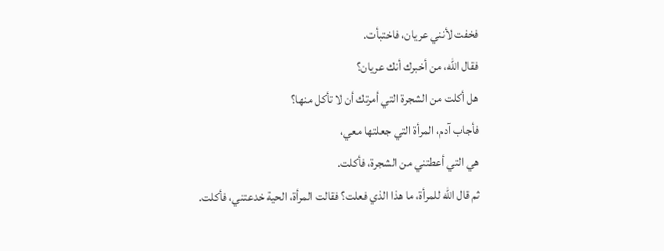فخفت لأنني عريان، فاختبأت.
فقال الله، من أخبرك أنك عريان؟
هل أكلت من الشجرة التي أمرتك أن لا تأكل منها؟
فأجاب آدم، المرأة التي جعلتها معي،
هي التي أعطتني من الشجرة، فأكلت.
ثم قال الله للمرأة، ما هذا الذي فعلت؟ فقالت المرأة، الحية خدعتني، فأكلت.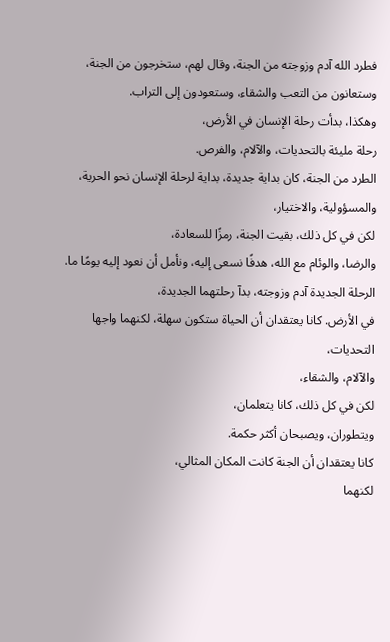فطرد الله آدم وزوجته من الجنة، وقال لهم، ستخرجون من الجنة،
وستعانون من التعب والشقاء، وستعودون إلى التراب.
وهكذا، بدأت رحلة الإنسان في الأرض،
رحلة مليئة بالتحديات، والآلام، والفرص.
الطرد من الجنة، كان بداية جديدة، بداية لرحلة الإنسان نحو الحرية،
والمسؤولية، والاختيار،
لكن في كل ذلك، بقيت الجنة، رمزًا للسعادة،
والرضا، والوئام مع الله، هدفًا نسعى إليه، ونأمل أن نعود إليه يومًا ما.
الرحلة الجديدة آدم وزوجته، بدآ رحلتهما الجديدة،
في الأرض. كانا يعتقدان أن الحياة ستكون سهلة، لكنهما واجها التحديات،
والآلام، والشقاء،
لكن في كل ذلك، كانا يتعلمان،
ويتطوران، ويصبحان أكثر حكمة.
كانا يعتقدان أن الجنة كانت المكان المثالي،
لكنهما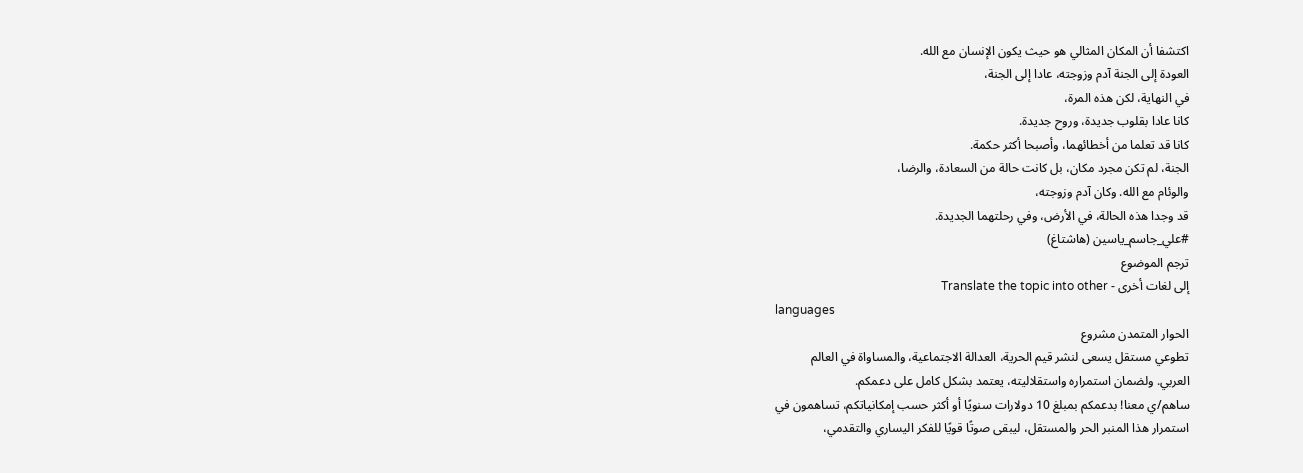اكتشفا أن المكان المثالي هو حيث يكون الإنسان مع الله.
العودة إلى الجنة آدم وزوجته، عادا إلى الجنة،
في النهاية، لكن هذه المرة،
كانا عادا بقلوب جديدة، وروح جديدة.
كانا قد تعلما من أخطائهما، وأصبحا أكثر حكمة.
الجنة، لم تكن مجرد مكان، بل كانت حالة من السعادة، والرضا،
والوئام مع الله. وكان آدم وزوجته،
قد وجدا هذه الحالة، في الأرض، وفي رحلتهما الجديدة.
#علي_جاسم_ياسين (هاشتاغ)
ترجم الموضوع
إلى لغات أخرى - Translate the topic into other
languages
الحوار المتمدن مشروع
تطوعي مستقل يسعى لنشر قيم الحرية، العدالة الاجتماعية، والمساواة في العالم
العربي. ولضمان استمراره واستقلاليته، يعتمد بشكل كامل على دعمكم.
ساهم/ي معنا! بدعمكم بمبلغ 10 دولارات سنويًا أو أكثر حسب إمكانياتكم، تساهمون في
استمرار هذا المنبر الحر والمستقل، ليبقى صوتًا قويًا للفكر اليساري والتقدمي،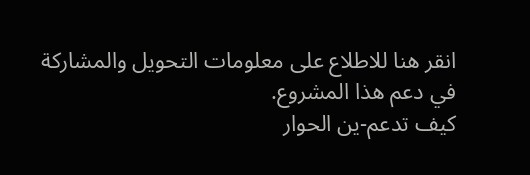انقر هنا للاطلاع على معلومات التحويل والمشاركة
في دعم هذا المشروع.
كيف تدعم-ين الحوار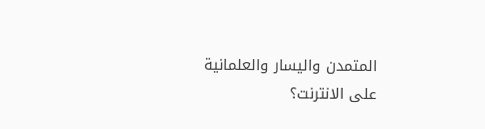المتمدن واليسار والعلمانية
على الانترنت؟